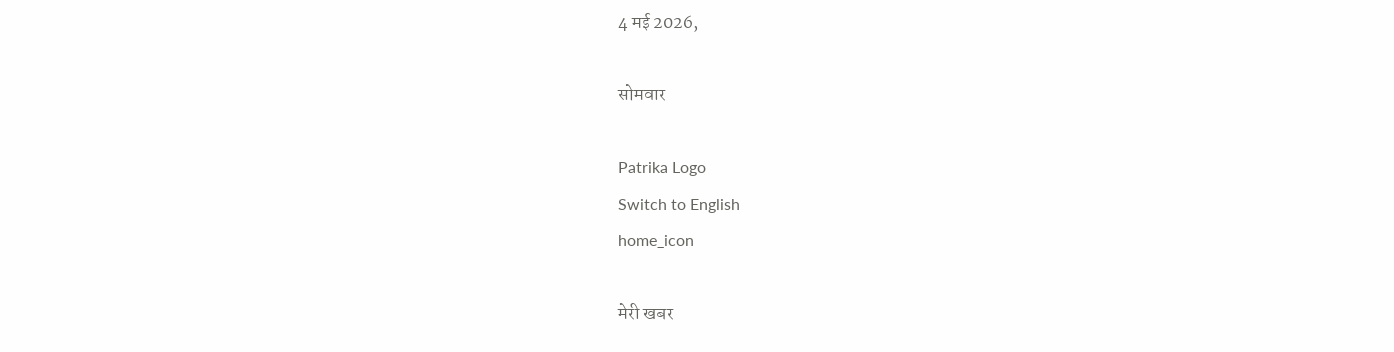4 मई 2026,

सोमवार

Patrika Logo
Switch to English
home_icon

मेरी खबर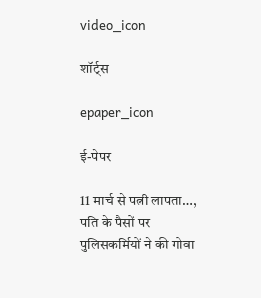video_icon

शॉर्ट्स

epaper_icon

ई-पेपर

11 मार्च से पत्नी लापता…, पति के पैसों पर पुलिसकर्मियों ने की गोवा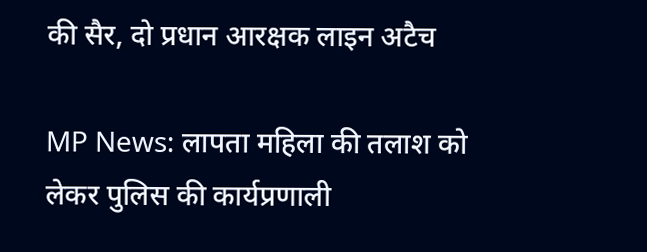की सैर, दो प्रधान आरक्षक लाइन अटैच

MP News: लापता महिला की तलाश को लेकर पुलिस की कार्यप्रणाली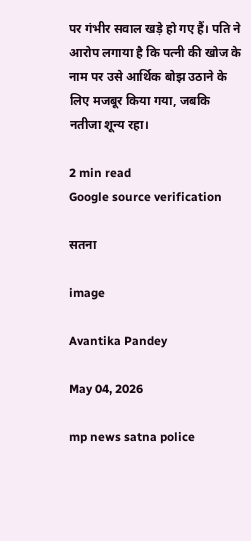पर गंभीर सवाल खड़े हो गए हैं। पति ने आरोप लगाया है कि पत्नी की खोज के नाम पर उसे आर्थिक बोझ उठाने के लिए मजबूर किया गया, जबकि नतीजा शून्य रहा।

2 min read
Google source verification

सतना

image

Avantika Pandey

May 04, 2026

mp news satna police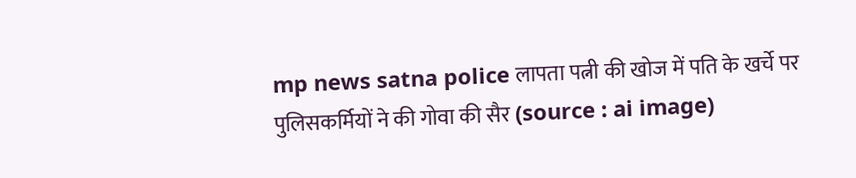mp news satna police लापता पत्नी की खोज में पति के खर्चे पर पुलिसकर्मियों ने की गोवा की सैर (source : ai image)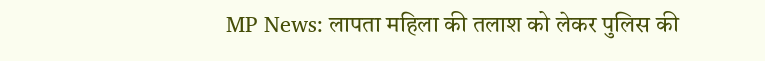MP News: लापता महिला की तलाश को लेकर पुलिस की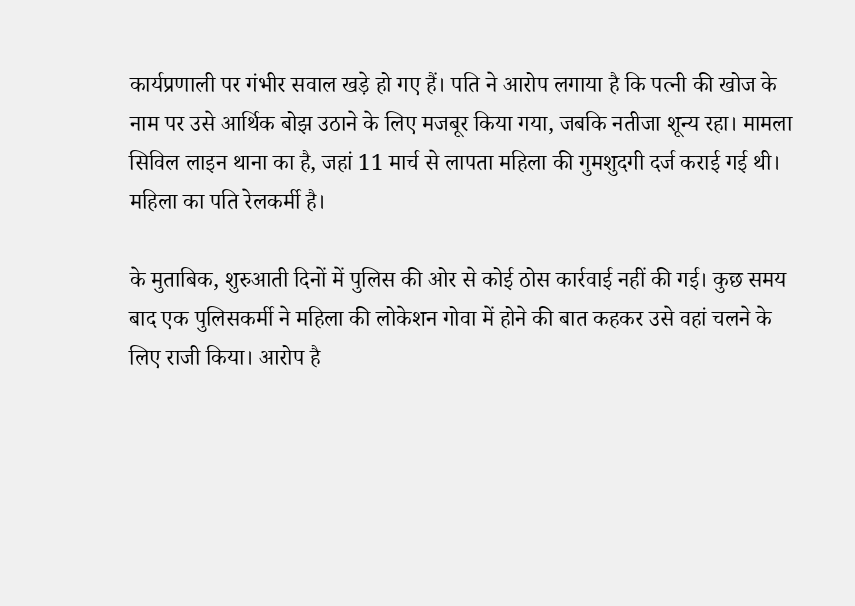कार्यप्रणाली पर गंभीर सवाल खड़े हो गए हैं। पति ने आरोप लगाया है कि पत्नी की खोज के नाम पर उसे आर्थिक बोझ उठाने के लिए मजबूर किया गया, जबकि नतीजा शून्य रहा। मामला सिविल लाइन थाना का है, जहां 11 मार्च से लापता महिला की गुमशुदगी दर्ज कराई गई थी। महिला का पति रेलकर्मी है।

के मुताबिक, शुरुआती दिनों में पुलिस की ओर से कोई ठोस कार्रवाई नहीं की गई। कुछ समय बाद एक पुलिसकर्मी ने महिला की लोकेशन गोवा में होने की बात कहकर उसे वहां चलने के लिए राजी किया। आरोप है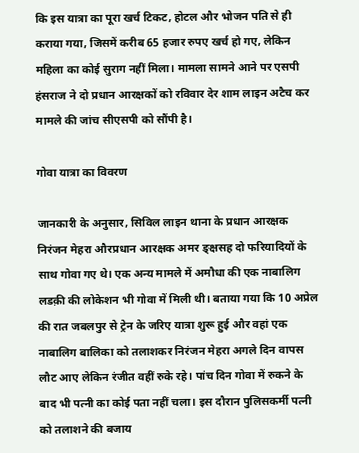कि इस यात्रा का पूरा खर्च टिकट, होटल और भोजन पति से ही कराया गया, जिसमें करीब 65 हजार रुपए खर्च हो गए, लेकिन महिला का कोई सुराग नहीं मिला। मामला सामने आने पर एसपी हंसराज ने दो प्रधान आरक्षकों को रविवार देर शाम लाइन अटैच कर मामले की जांच सीएसपी को सौंपी है।

गोवा यात्रा का विवरण

जानकारी के अनुसार, सिविल लाइन थाना के प्रधान आरक्षक निरंजन मेहरा औरप्रधान आरक्षक अमर ङ्क्षसह दो फरियादियों के साथ गोवा गए थे। एक अन्य मामले में अमौधा की एक नाबालिग लडक़ी की लोकेशन भी गोवा में मिली थी। बताया गया कि 10 अप्रेल की रात जबलपुर से ट्रेन के जरिए यात्रा शुरू हुई और वहां एक नाबालिग बालिका को तलाशकर निरंजन मेहरा अगले दिन वापस लौट आए लेकिन रंजीत वहीं रुके रहे। पांच दिन गोवा में रुकने के बाद भी पत्नी का कोई पता नहीं चला। इस दौरान पुलिसकर्मी पत्नी को तलाशने की बजाय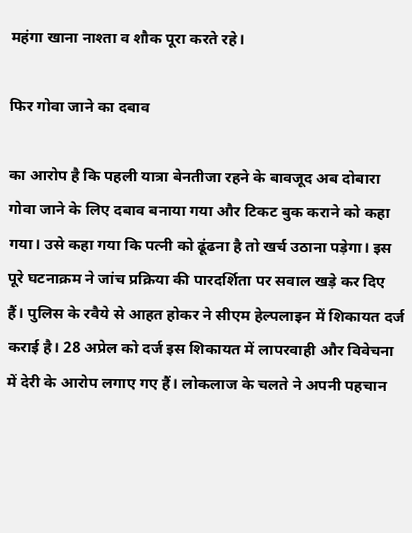महंगा खाना नाश्ता व शौक पूरा करते रहे।

फिर गोवा जाने का दबाव

का आरोप है कि पहली यात्रा बेनतीजा रहने के बावजूद अब दोबारा गोवा जाने के लिए दबाव बनाया गया और टिकट बुक कराने को कहा गया। उसे कहा गया कि पत्नी को ढूंढना है तो खर्च उठाना पड़ेगा। इस पूरे घटनाक्रम ने जांच प्रक्रिया की पारदर्शिता पर सवाल खड़े कर दिए हैं। पुलिस के रवैये से आहत होकर ने सीएम हेल्पलाइन में शिकायत दर्ज कराई है। 28 अप्रेल को दर्ज इस शिकायत में लापरवाही और विवेचना में देरी के आरोप लगाए गए हैं। लोकलाज के चलते ने अपनी पहचान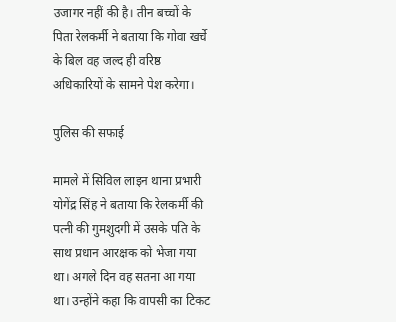उजागर नहीं की है। तीन बच्चों के पिता रेलकर्मी ने बताया कि गोवा खर्चे के बिल वह जल्द ही वरिष्ठ अधिकारियों के सामने पेश करेगा।

पुलिस की सफाई

मामले में सिविल लाइन थाना प्रभारी योगेंद्र सिंह ने बताया कि रेलकर्मी की पत्नी की गुमशुदगी में उसके पति के साथ प्रधान आरक्षक को भेजा गया था। अगले दिन वह सतना आ गया था। उन्होंने कहा कि वापसी का टिकट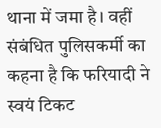थाना में जमा है। वहीं संबंधित पुलिसकर्मी का कहना है कि फरियादी ने स्वयं टिकट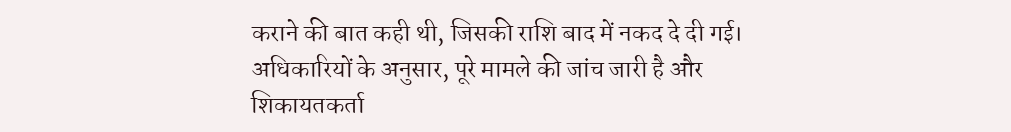कराने की बात कही थी, जिसकी राशि बाद में नकद दे दी गई। अधिकारियों के अनुसार, पूरे मामले की जांच जारी है और शिकायतकर्ता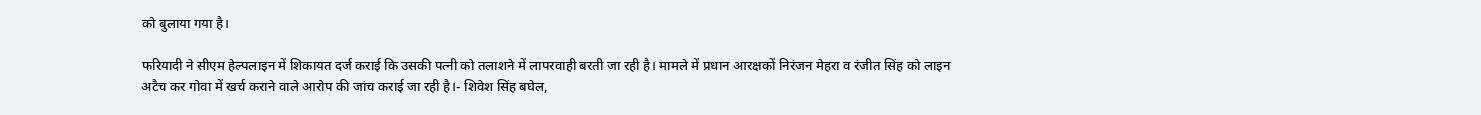को बुलाया गया है।

फरियादी ने सीएम हेल्पलाइन में शिकायत दर्ज कराई कि उसकी पत्नी को तलाशने में लापरवाही बरती जा रही है। मामले में प्रधान आरक्षकों निरंजन मेहरा व रंजीत सिंह को लाइन अटैच कर गोवा में खर्च कराने वाले आरोप की जांच कराई जा रही है।- शिवेश सिंह बघेल,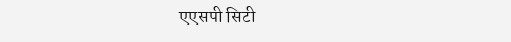एएसपी सिटी